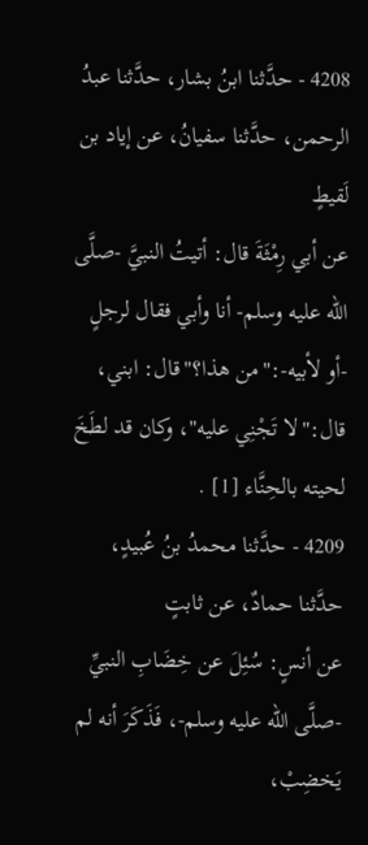4208 - حدَّثنا ابنُ بشار، حدَّثنا عبدُ الرحمن، حدَّثنا سفيانُ، عن إياد بن لَقيطٍ
عن أبي رِمْثَةَ قال: أتيتُ النبيَّ -صلَّى الله عليه وسلم- أنا وأبي فقال لرجلٍ -أو لأبيه-:"من هذا؟"قال: ابني، قال:"لا تَجْنِي عليه"، وكان قد لطَخَ لحيته بالحِنَّاء [1] .
4209 - حدَّثنا محمدُ بنُ عُبيدٍ، حدَّثنا حمادٌ، عن ثابتٍ
عن أنسٍ: سُئِلَ عن خِضَابِ النبيِّ -صلَّى الله عليه وسلم-، فَذَكَرَ أنه لم يَخضِبْ،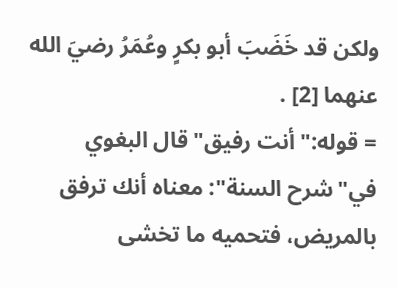ولكن قد خَضَبَ أبو بكرٍ وعُمَرُ رضيَ الله عنهما [2] .
= قوله:"أنت رفيق"قال البغوي في"شرح السنة": معناه أنك ترفق بالمريض، فتحميه ما تخشى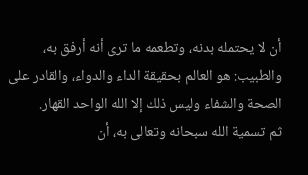أن لا يحتمله بدنه، وتطعمه ما ترى أنه أرفق به، والطبيب: هو العالم بحقيقة الداء والدواء، والقادر على الصحة والشفاء وليس ذلك إلا الله الواحد القهار.
ثم تسمية الله سبحانه وتعالى به، أن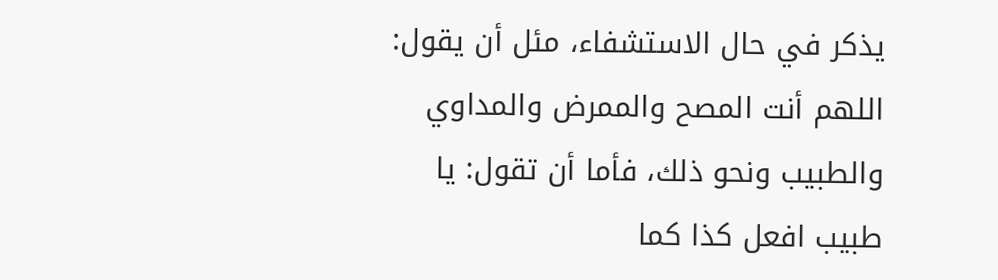يذكر في حال الاستشفاء، مئل أن يقول: اللهم أنت المصح والممرض والمداوي والطبيب ونحو ذلك، فأما أن تقول: يا طبيب افعل كذا كما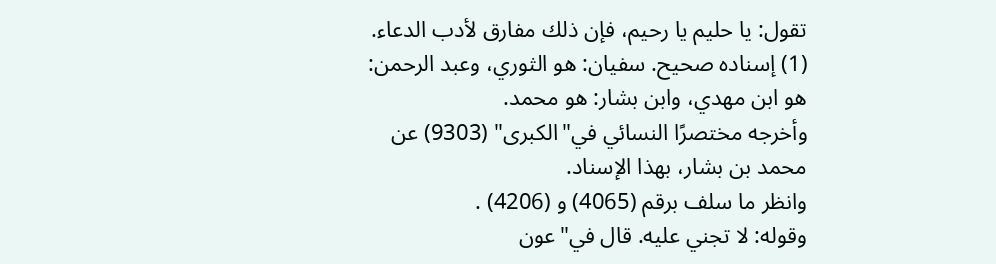تقول: يا حليم يا رحيم، فإن ذلك مفارق لأدب الدعاء.
(1) إسناده صحيح. سفيان: هو الثوري، وعبد الرحمن: هو ابن مهدي، وابن بشار: هو محمد.
وأخرجه مختصرًا النسائي في"الكبرى" (9303) عن محمد بن بشار، بهذا الإسناد.
وانظر ما سلف برقم (4065) و (4206) .
وقوله: لا تجني عليه. قال في"عون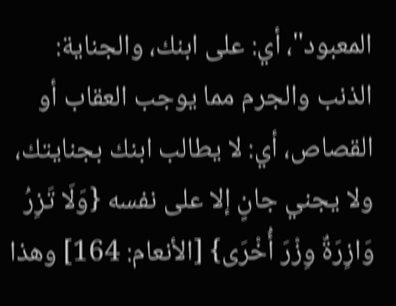المعبود"، أي: على ابنك، والجناية: الذنب والجرم مما يوجب العقاب أو القصاص، أي: لا يطالب ابنك بجنايتك، ولا يجني جانٍ إلا على نفسه {وَلَا تَزِرُ وَازِرَةٌ وِزْرَ أُخْرَى} [الأنعام: 164] وهذا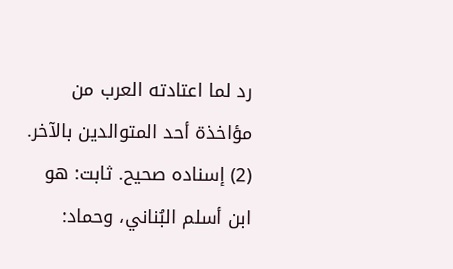رد لما اعتادته العرب من مؤاخذة أحد المتوالدين بالآخر.
(2) إسناده صحيح. ثابت: هو ابن أسلم البُناني، وحماد: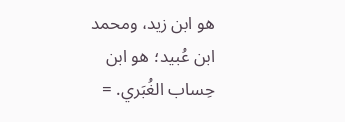هو ابن زيد، ومحمد ابن عُبيد؛ هو ابن حِساب الغُبَري. =